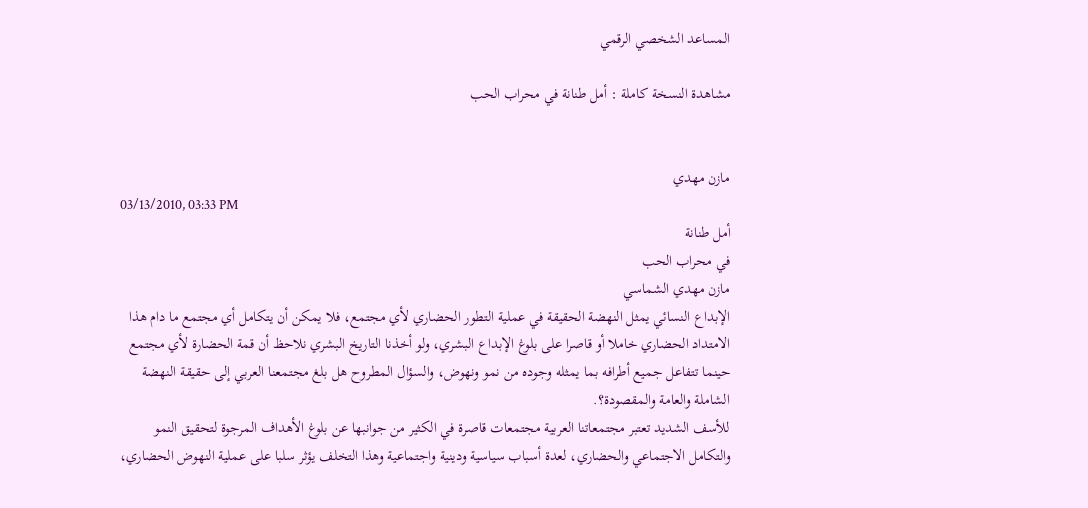المساعد الشخصي الرقمي

مشاهدة النسخة كاملة : أمل طنانة في محراب الحب


مازن مهدي
03/13/2010, 03:33 PM
أمل طنانة
في محراب الحب
مازن مهدي الشماسي
الإبداع النسائي يمثل النهضة الحقيقة في عملية التطور الحضاري لأي مجتمع، فلا يمكن أن يتكامل أي مجتمع ما دام هذا الامتداد الحضاري خاملا أو قاصرا على بلوغ الإبداع البشري، ولو أخذنا التاريخ البشري نلاحظ أن قمة الحضارة لأي مجتمع حينما تتفاعل جميع أطرافه بما يمثله وجوده من نمو ونهوض، والسؤال المطروح هل بلغ مجتمعنا العربي إلى حقيقة النهضة الشاملة والعامة والمقصودة؟.
للأسف الشديد تعتبر مجتمعاتنا العربية مجتمعات قاصرة في الكثير من جوانبها عن بلوغ الأهداف المرجوة لتحقيق النمو والتكامل الاجتماعي والحضاري، لعدة أسباب سياسية ودينية واجتماعية وهذا التخلف يؤثر سلبا على عملية النهوض الحضاري،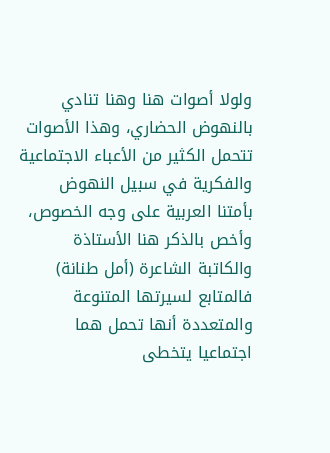ولولا أصوات هنا وهنا تنادي بالنهوض الحضاري، وهذا الأصوات تتحمل الكثير من الأعباء الاجتماعية والفكرية في سبيل النهوض بأمتنا العربية على وجه الخصوص، وأخص بالذكر هنا الأستاذة والكاتبة الشاعرة (أمل طنانة) فالمتابع لسيرتها المتنوعة والمتعددة أنها تحمل هما اجتماعيا يتخطى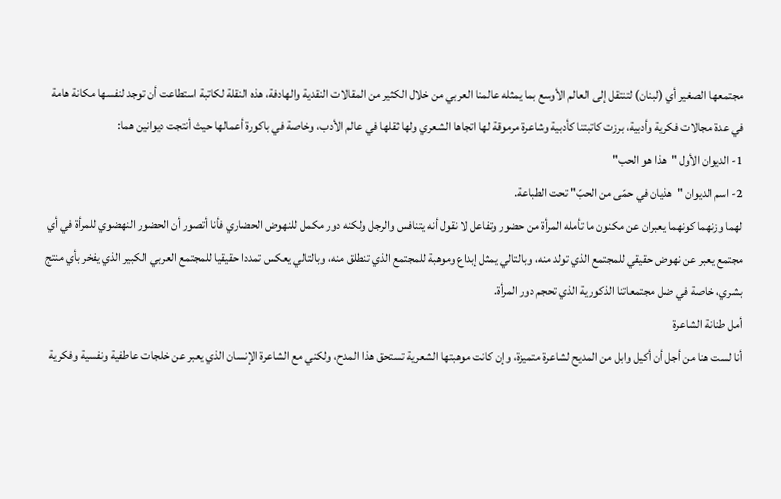مجتمعها الصغير أي (لبنان) لتنتقل إلى العالم الأوسع بما يمثله عالمنا العربي من خلال الكثير من المقالات النقدية والهادفة، هذه النقلة لكاتبة استطاعت أن توجد لنفسها مكانة هامة في عدة مجالات فكرية وأدبية، برزت كاتبتنا كأدبية وشاعرة مرموقة لها اتجاها الشعري ولها ثقلها في عالم الأدب، وخاصة في باكورة أعمالها حيث أنتجت ديوانين هما:
1- الديوان الأول "هذا هو الحب"
2- اسم الديوان "هذيان في حمّى من الحبّ" تحت الطباعة.
لهما وزنهما كونهما يعبران عن مكنون ما تأمله المرأة من حضور وتفاعل لا نقول أنه يتنافس والرجل ولكنه دور مكمل للنهوض الحضاري فأنا أتصور أن الحضور النهضوي للمرأة في أي مجتمع يعبر عن نهوض حقيقي للمجتمع الذي تولد منه، وبالتالي يمثل إبداع وموهبة للمجتمع الذي تنطلق منه، وبالتالي يعكس تمددا حقيقيا للمجتمع العربي الكبير الذي يفخر بأي منتج بشري، خاصة في ضل مجتمعاتنا الذكورية الذي تحجم دور المرأة.
أمل طنانة الشاعرة
أنا لست هنا من أجل أن أكيل وابل من المديح لشاعرة متميزة، وإن كانت موهبتها الشعرية تستحق هذا المدح، ولكني مع الشاعرة الإنسان الذي يعبر عن خلجات عاطفية ونفسية وفكرية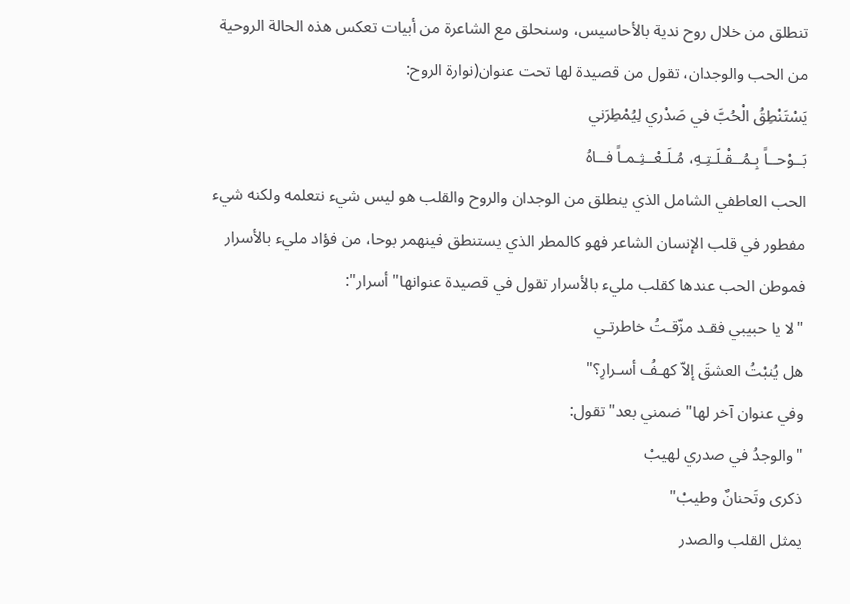تنطلق من خلال روح ندية بالأحاسيس، وسنحلق مع الشاعرة من أبيات تعكس هذه الحالة الروحية من الحب والوجدان، تقول من قصيدة لها تحت عنوان(نوارة الروح:
يَسْتَنْطِقُ الْحُبَّ في صَدْري لِيُمْطِرَني
بَــوْحــاً بِـمُــقْـلَـتِـهِ، مُـلَـعْــثِـمـاً فــاهُ
الحب العاطفي الشامل الذي ينطلق من الوجدان والروح والقلب هو ليس شيء نتعلمه ولكنه شيء مفطور في قلب الإنسان الشاعر فهو كالمطر الذي يستنطق فينهمر بوحا، من فؤاد مليء بالأسرار فموطن الحب عندها كقلب مليء بالأسرار تقول في قصيدة عنوانها"أسرار":
"لا يا حبيبي فقـد مزّقـتُ خاطرتـي
هل يُنبْتُ العشقَ إلاّ كهـفُ أسـرارِ؟"
وفي عنوان آخر لها"ضمني بعد"تقول:
"والوجدُ في صدري لهيبْ
ذكرى وتَحنانٌ وطيبْ"
يمثل القلب والصدر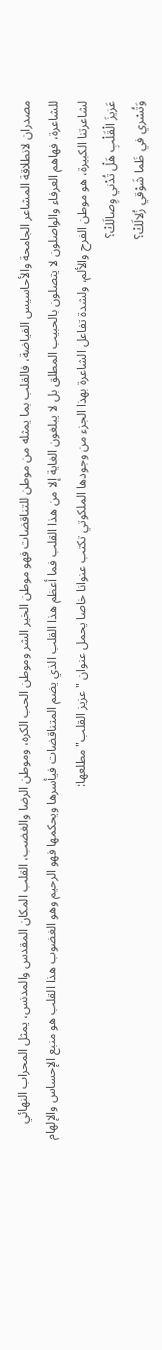مصدران لانطلاقة المشاعر الجامحة والأحاسيس الفياضة، فالقلب بما يمثله من موطن للتناقضات فهو موطن الخير الشر وموطن الحب الكره، وموطن الرضا والغضب، القلب المكان المقدس والمدنس، يمثل المحراب النهائي للشاعرة، فهاهم العرفاء والواصلون لا يتصلون بالحبيب المطلق بل لا يبلغون الغاية إلا من هذا القلب فما أعظم هذا القلب الذي يضم المتناقضات فيأسرها ويحكمها فهو الرحيم وهو الغضوب هذا القلب هو منبع الإحساس والإلهام لشاعرتنا الكبيرة، هو موطن الفرح والألم، ولشدة تفاعل الشاعرة بهذا الجزء من وجودها الملكوتي تكتب عنوانا خاصا يحمل عنوان " عزيز القلب"مطلعها:
عَزيزَ الْقَلْبِ هَلْ تُدْني وِصالَكْ؟
وَتُسْري في ظَما شَوْقي زُلالَكْ؟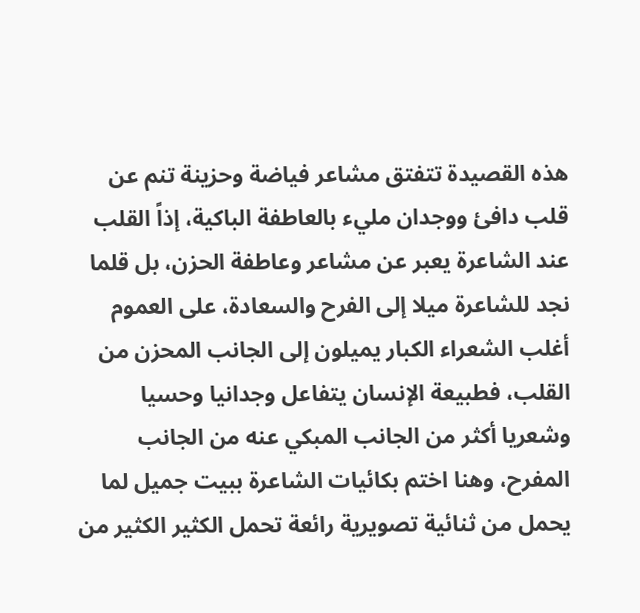هذه القصيدة تتفتق مشاعر فياضة وحزينة تنم عن قلب دافئ ووجدان مليء بالعاطفة الباكية، إذاً القلب عند الشاعرة يعبر عن مشاعر وعاطفة الحزن، بل قلما نجد للشاعرة ميلا إلى الفرح والسعادة، على العموم أغلب الشعراء الكبار يميلون إلى الجانب المحزن من القلب، فطبيعة الإنسان يتفاعل وجدانيا وحسيا وشعريا أكثر من الجانب المبكي عنه من الجانب المفرح، وهنا اختم بكائيات الشاعرة ببيت جميل لما يحمل من ثنائية تصويرية رائعة تحمل الكثير الكثير من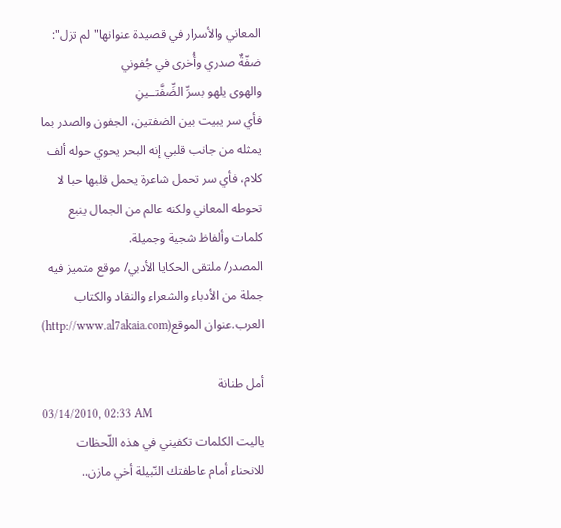المعاني والأسرار في قصيدة عنوانها"لم تزل":
ضفّةٌ صدري وأُخرى في جُفوني
والهوى يلهو بسرِّ الضِّفَّتــينِ
فأي سر يبيت بين الضفتين، الجفون والصدر بما يمثله من جانب قلبي إنه البحر يحوي حوله ألف كلام، فأي سر تحمل شاعرة يحمل قلبها حبا لا تحوطه المعاني ولكنه عالم من الجمال ينبع كلمات وألفاظ شجية وجميلة.
المصدر/ ملتقى الحكايا الأدبي/ موقع متميز فيه جملة من الأدباء والشعراء والنقاد والكتاب العرب.عنوان الموقع(http://www.al7akaia.com)

أمل طنانة
03/14/2010, 02:33 AM
ياليت الكلمات تكفيني في هذه اللّحظات للانحناء أمام عاطفتك النّبيلة أخي مازن..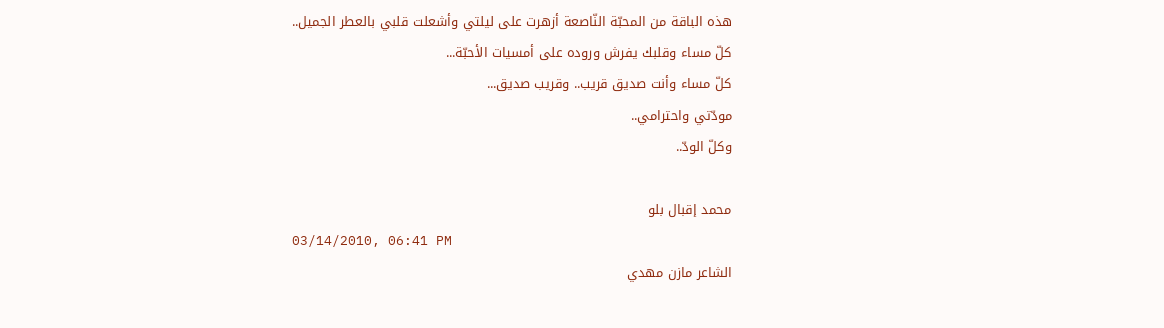هذه الباقة من المحبّة النّاصعة أزهرت على ليلتي وأشعلت قلبي بالعطر الجميل..
كلّ مساء وقلبك يفرش وروده على أمسيات الأحبّة...
كلّ مساء وأنت صديق قريب.. وقريب صديق...
مودّتي واحترامي..
وكلّ الودّ..

محمد إقبال بلو
03/14/2010, 06:41 PM
الشاعر مازن مهدي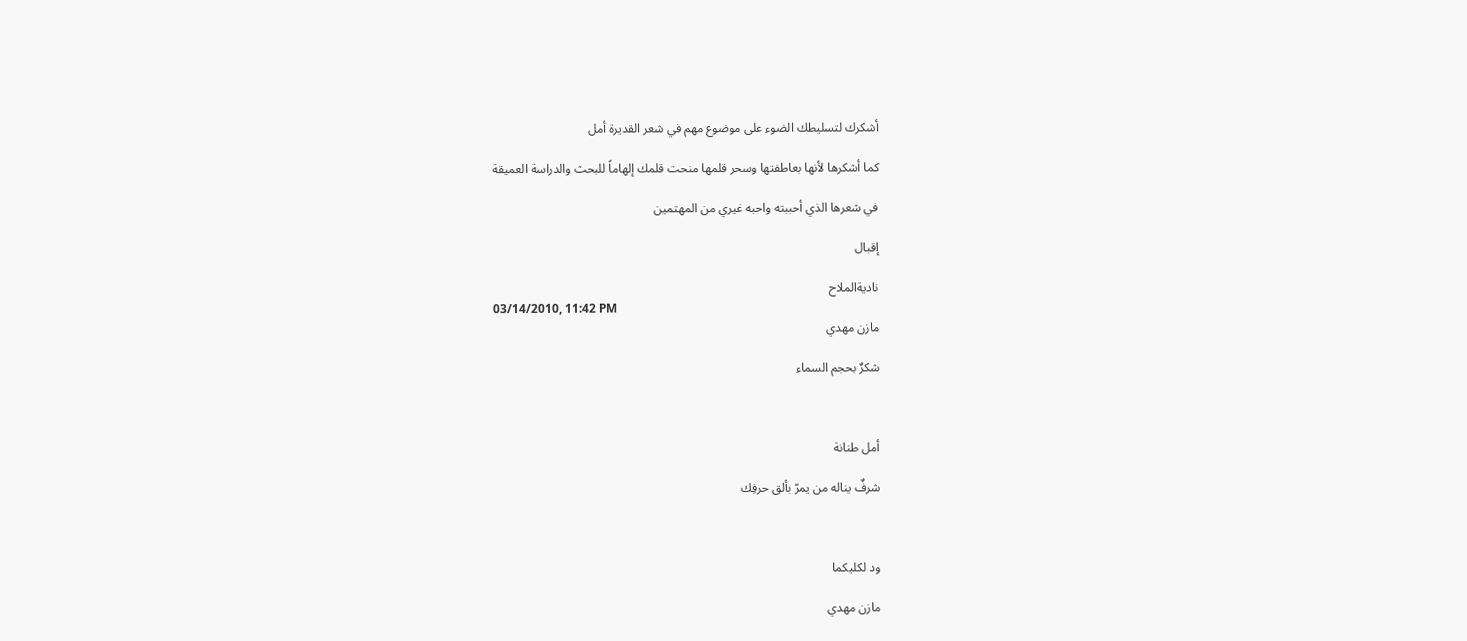أشكرك لتسليطك الضوء على موضوع مهم في شعر القديرة أمل

كما أشكرها لأنها بعاطفتها وسحر قلمها منحت قلمك إلهاماً للبحث والدراسة العميقة

في شعرها الذي أحببته واحبه غيري من المهتمين

إقبال

ناديةالملاح
03/14/2010, 11:42 PM
مازن مهدي

شكرٌ بحجم السماء



أمل طنانة

شرفٌ يناله من يمرّ بألق حرفِك



ود لكليكما

مازن مهدي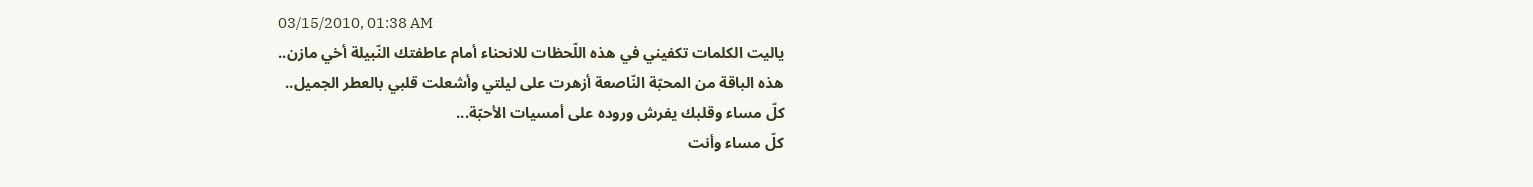03/15/2010, 01:38 AM
ياليت الكلمات تكفيني في هذه اللّحظات للانحناء أمام عاطفتك النّبيلة أخي مازن..
هذه الباقة من المحبّة النّاصعة أزهرت على ليلتي وأشعلت قلبي بالعطر الجميل..
كلّ مساء وقلبك يفرش وروده على أمسيات الأحبّة...
كلّ مساء وأنت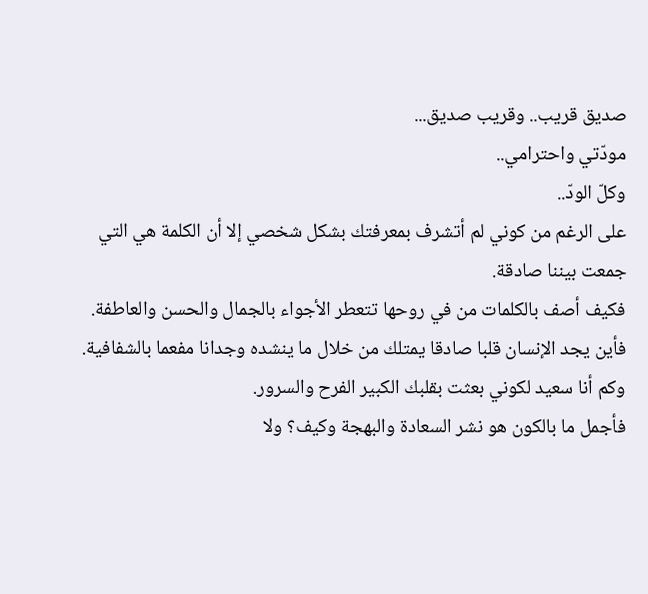صديق قريب.. وقريب صديق...
مودّتي واحترامي..
وكلّ الودّ..
على الرغم من كوني لم أتشرف بمعرفتك بشكل شخصي إلا أن الكلمة هي التي جمعت بيننا صادقة.
فكيف أصف بالكلمات من في روحها تتعطر الأجواء بالجمال والحسن والعاطفة.
فأين يجد الإنسان قلبا صادقا يمتلك من خلال ما ينشده وجدانا مفعما بالشفافية.
وكم أنا سعيد لكوني بعثت بقلبك الكبير الفرح والسرور.
فأجمل ما بالكون هو نشر السعادة والبهجة وكيف؟ ولا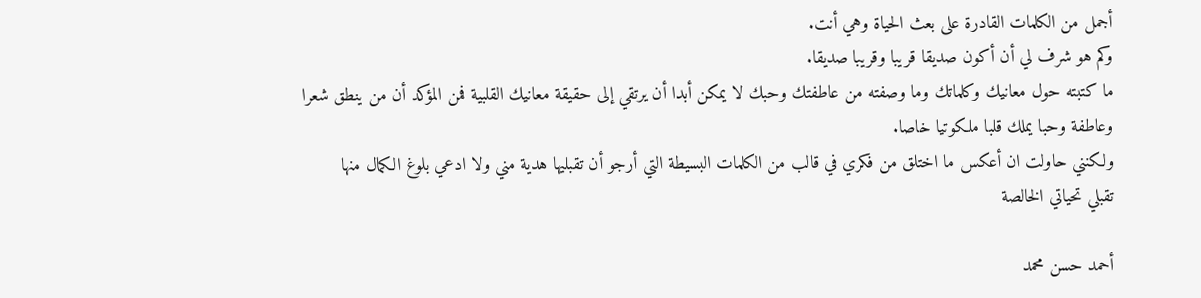أجمل من الكلمات القادرة على بعث الحياة وهي أنت.
وكم هو شرف لي أن أكون صديقا قريبا وقريبا صديقا.
ما كتبته حول معانيك وكلماتك وما وصفته من عاطفتك وحبك لا يمكن أبدا أن يرتقي إلى حقيقة معانيك القلبية فمن المؤكد أن من ينطق شعرا وعاطفة وحبا يملك قلبا ملكوتيا خاصا.
ولكنني حاولت ان أعكس ما اختلق من فكري في قالب من الكلمات البسيطة التي أرجو أن تقبليها هدية مني ولا ادعي بلوغ الكمال منها
تقبلي تحياتي الخالصة

أحمد حسن محمد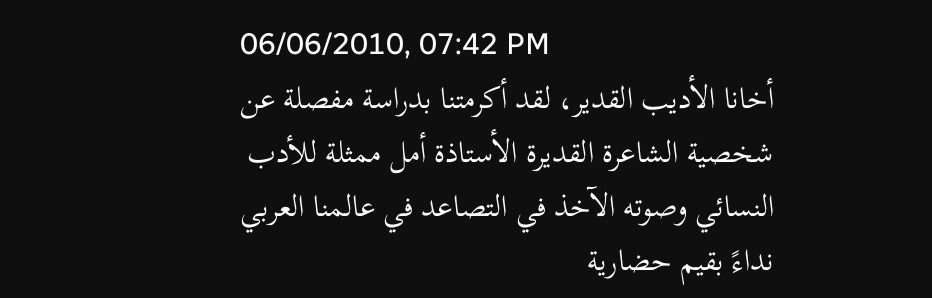06/06/2010, 07:42 PM
أخانا الأديب القدير، لقد أكرمتنا بدراسة مفصلة عن شخصية الشاعرة القديرة الأستاذة أمل ممثلة للأدب النسائي وصوته الآخذ في التصاعد في عالمنا العربي نداءً بقيم حضارية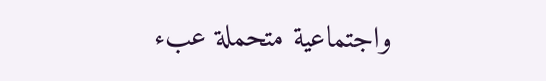واجتماعية متحملة عبء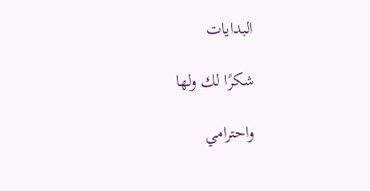البدايات

شكرًا لك ولها

واحترامي